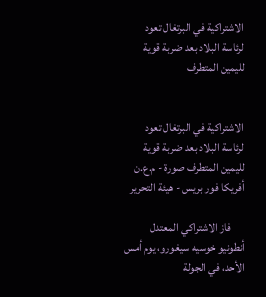الاشتراكية في البرتغال تعود لرئاسة البلاد بعد ضربة قوية لليمين المتطرف


الاشتراكية في البرتغال تعود لرئاسة البلاد بعد ضربة قوية لليمين المتطرف صورة - م.ع.ن
أفريكا فور بريس - هيئة التحرير

      فاز الاشتراكي المعتدل أنطونيو خوسيه سيغورو، يوم أمس الأحد، في الجولة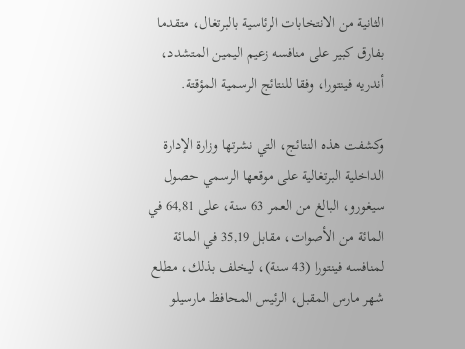الثانية من الانتخابات الرئاسية بالبرتغال، متقدما بفارق كبير على منافسه زعيم اليمين المتشدد، أندريه فينتورا، وفقا للنتائج الرسمية المؤقتة.

وكشفت هذه النتائج، التي نشرتها وزارة الإدارة الداخلية البرتغالية على موقعها الرسمي حصول سيغورو، البالغ من العمر 63 سنة، على 64,81 في المائة من الأصوات، مقابل 35,19 في المائة لمنافسه فينتورا (43 سنة)، ليخلف بذلك، مطلع شهر مارس المقبل، الرئيس المحافظ مارسيلو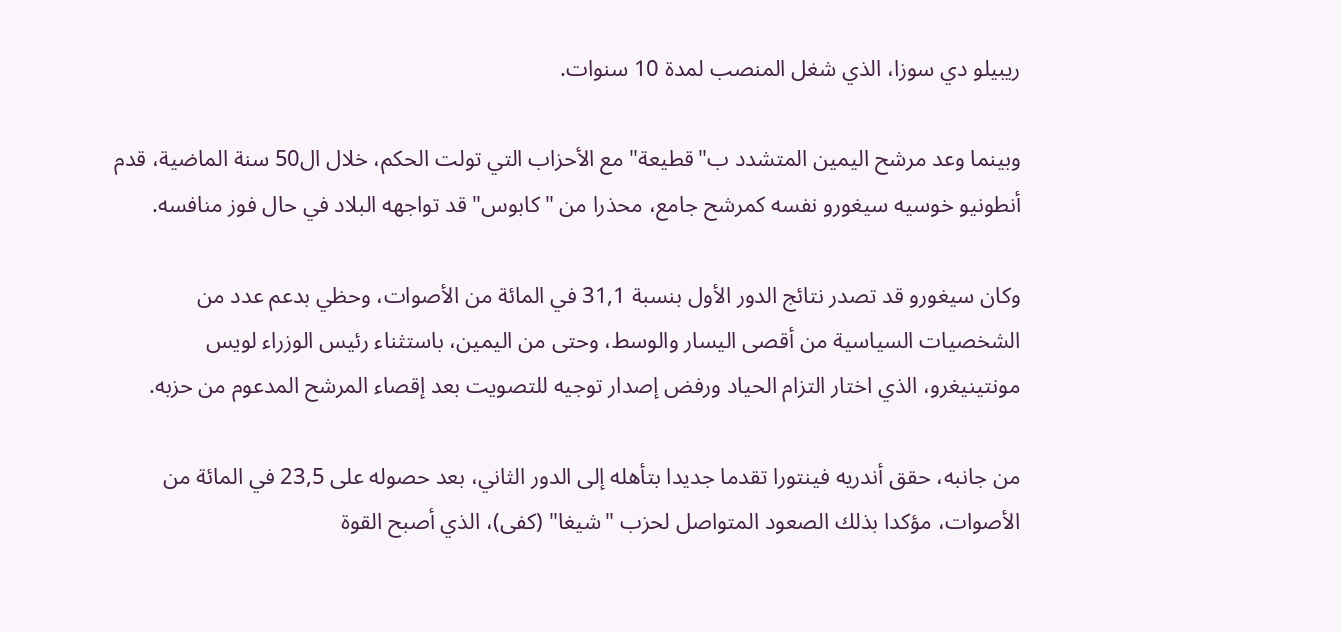ريبيلو دي سوزا، الذي شغل المنصب لمدة 10 سنوات.

وبينما وعد مرشح اليمين المتشدد ب"قطيعة" مع الأحزاب التي تولت الحكم، خلال ال50 سنة الماضية، قدم أنطونيو خوسيه سيغورو نفسه كمرشح جامع، محذرا من "كابوس" قد تواجهه البلاد في حال فوز منافسه.

وكان سيغورو قد تصدر نتائج الدور الأول بنسبة 31,1 في المائة من الأصوات، وحظي بدعم عدد من الشخصيات السياسية من أقصى اليسار والوسط، وحتى من اليمين، باستثناء رئيس الوزراء لويس مونتينيغرو، الذي اختار التزام الحياد ورفض إصدار توجيه للتصويت بعد إقصاء المرشح المدعوم من حزبه.

من جانبه، حقق أندريه فينتورا تقدما جديدا بتأهله إلى الدور الثاني، بعد حصوله على 23,5 في المائة من الأصوات، مؤكدا بذلك الصعود المتواصل لحزب "شيغا" (كفى)، الذي أصبح القوة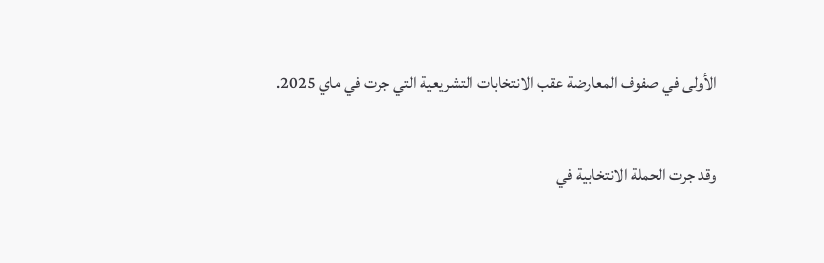الأولى في صفوف المعارضة عقب الانتخابات التشريعية التي جرت في ماي 2025.

وقد جرت الحملة الانتخابية في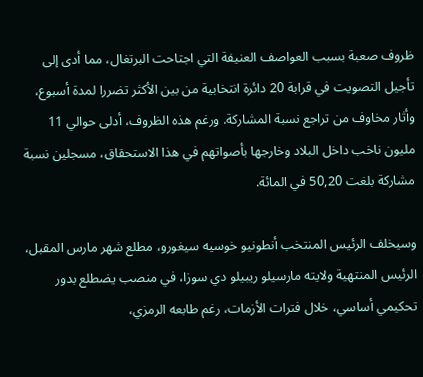ظروف صعبة بسبب العواصف العنيفة التي اجتاحت البرتغال، مما أدى إلى تأجيل التصويت في قرابة 20 دائرة انتخابية من بين الأكثر تضررا لمدة أسبوع، وأثار مخاوف من تراجع نسبة المشاركة. ورغم هذه الظروف، أدلى حوالي 11 مليون ناخب داخل البلاد وخارجها بأصواتهم في هذا الاستحقاق، مسجلين نسبة مشاركة بلغت 50,20 في المائة.

وسيخلف الرئيس المنتخب أنطونيو خوسيه سيغورو، مطلع شهر مارس المقبل، الرئيس المنتهية ولايته مارسيلو ريبيلو دي سوزا، في منصب يضطلع بدور تحكيمي أساسي، خلال فترات الأزمات، رغم طابعه الرمزي،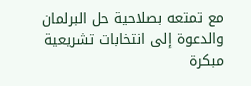مع تمتعه بصلاحية حل البرلمان والدعوة إلى انتخابات تشريعية مبكرة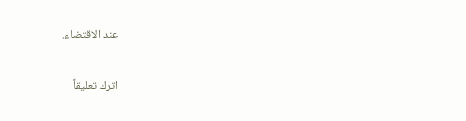عند الاقتضاء.

اترك تعليقاً